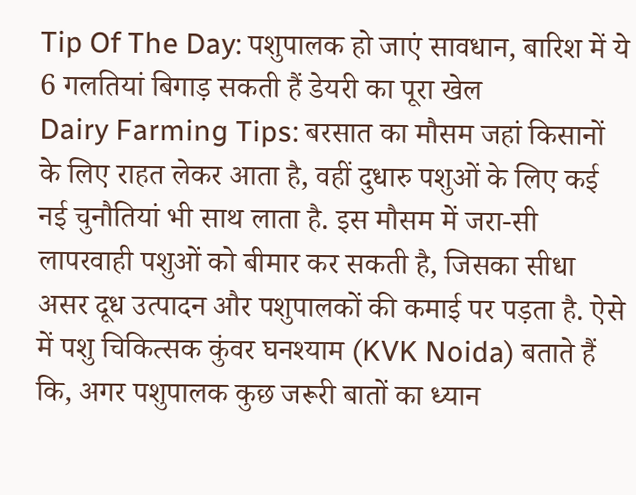Tip Of The Day: पशुपालक हो जाएं सावधान, बारिश में ये 6 गलतियां बिगाड़ सकती हैं डेयरी का पूरा खेल
Dairy Farming Tips: बरसात का मौसम जहां किसानों के लिए राहत लेकर आता है, वहीं दुधारु पशुओं के लिए कई नई चुनौतियां भी साथ लाता है. इस मौसम में जरा-सी लापरवाही पशुओं को बीमार कर सकती है, जिसका सीधा असर दूध उत्पादन और पशुपालकों की कमाई पर पड़ता है. ऐसे में पशु चिकित्सक कुंवर घनश्याम (KVK Noida) बताते हैं कि, अगर पशुपालक कुछ जरूरी बातों का ध्यान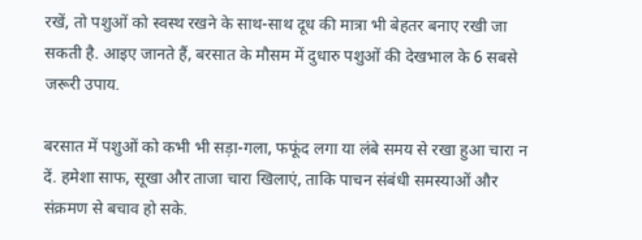रखें, तो पशुओं को स्वस्थ रखने के साथ-साथ दूध की मात्रा भी बेहतर बनाए रखी जा सकती है. आइए जानते हैं, बरसात के मौसम में दुधारु पशुओं की देखभाल के 6 सबसे जरूरी उपाय.

बरसात में पशुओं को कभी भी सड़ा-गला, फफूंद लगा या लंबे समय से रखा हुआ चारा न दें. हमेशा साफ, सूखा और ताजा चारा खिलाएं, ताकि पाचन संबंधी समस्याओं और संक्रमण से बचाव हो सके.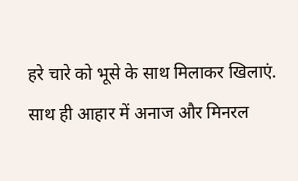हरे चारे को भूसे के साथ मिलाकर खिलाएं. साथ ही आहार में अनाज और मिनरल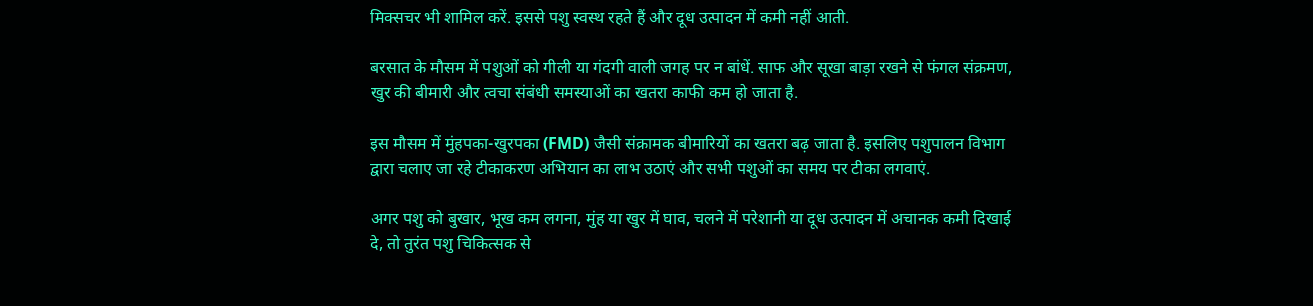मिक्सचर भी शामिल करें. इससे पशु स्वस्थ रहते हैं और दूध उत्पादन में कमी नहीं आती.

बरसात के मौसम में पशुओं को गीली या गंदगी वाली जगह पर न बांधें. साफ और सूखा बाड़ा रखने से फंगल संक्रमण, खुर की बीमारी और त्वचा संबंधी समस्याओं का खतरा काफी कम हो जाता है.

इस मौसम में मुंहपका-खुरपका (FMD) जैसी संक्रामक बीमारियों का खतरा बढ़ जाता है. इसलिए पशुपालन विभाग द्वारा चलाए जा रहे टीकाकरण अभियान का लाभ उठाएं और सभी पशुओं का समय पर टीका लगवाएं.

अगर पशु को बुखार, भूख कम लगना, मुंह या खुर में घाव, चलने में परेशानी या दूध उत्पादन में अचानक कमी दिखाई दे, तो तुरंत पशु चिकित्सक से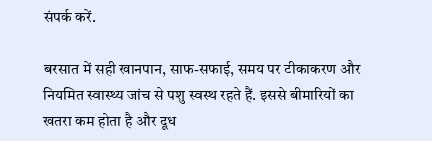संपर्क करें.

बरसात में सही खानपान, साफ-सफाई, समय पर टीकाकरण और नियमित स्वास्थ्य जांच से पशु स्वस्थ रहते हैं. इससे बीमारियों का खतरा कम होता है और दूध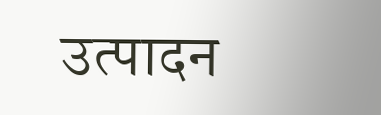उत्पादन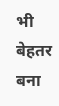भी बेहतर बना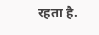रहता है.